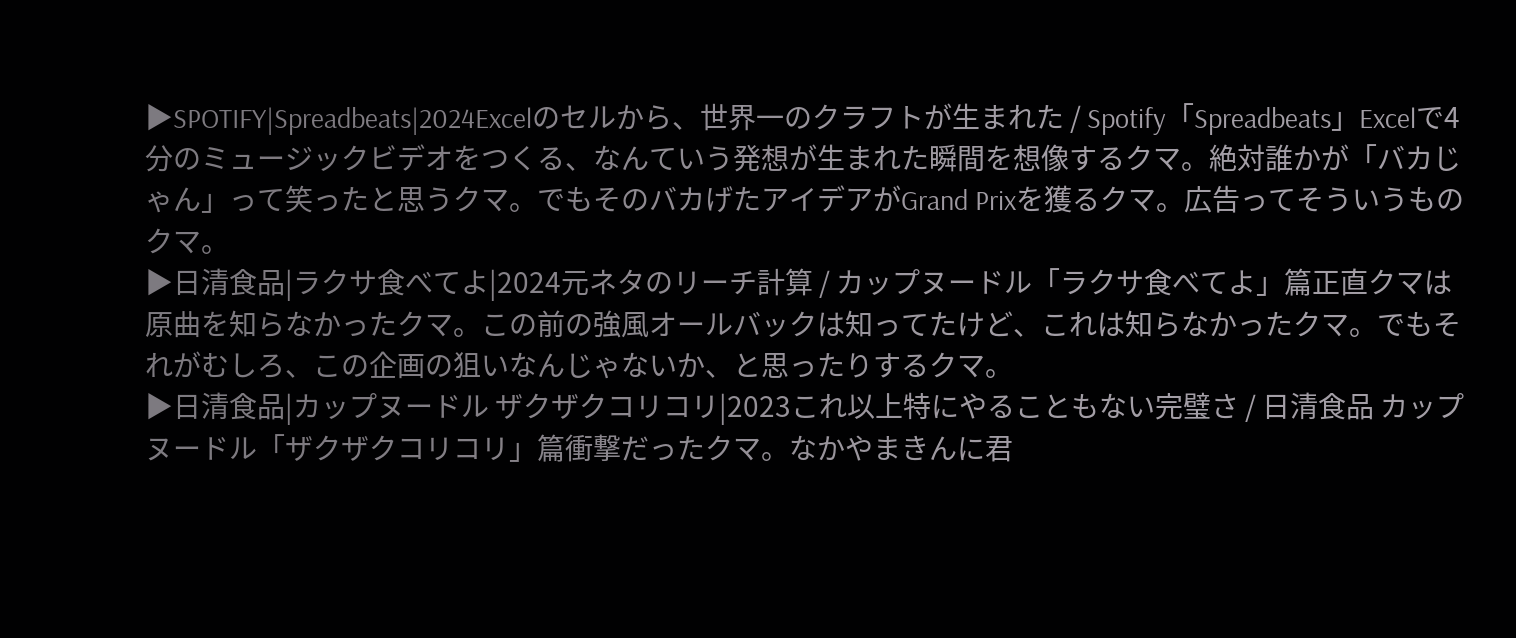▶SPOTIFY|Spreadbeats|2024Excelのセルから、世界一のクラフトが生まれた / Spotify「Spreadbeats」Excelで4分のミュージックビデオをつくる、なんていう発想が生まれた瞬間を想像するクマ。絶対誰かが「バカじゃん」って笑ったと思うクマ。でもそのバカげたアイデアがGrand Prixを獲るクマ。広告ってそういうものクマ。
▶日清食品|ラクサ食べてよ|2024元ネタのリーチ計算 / カップヌードル「ラクサ食べてよ」篇正直クマは原曲を知らなかったクマ。この前の強風オールバックは知ってたけど、これは知らなかったクマ。でもそれがむしろ、この企画の狙いなんじゃないか、と思ったりするクマ。
▶日清食品|カップヌードル ザクザクコリコリ|2023これ以上特にやることもない完璧さ / 日清食品 カップヌードル「ザクザクコリコリ」篇衝撃だったクマ。なかやまきんに君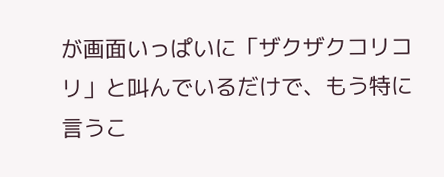が画面いっぱいに「ザクザクコリコリ」と叫んでいるだけで、もう特に言うこ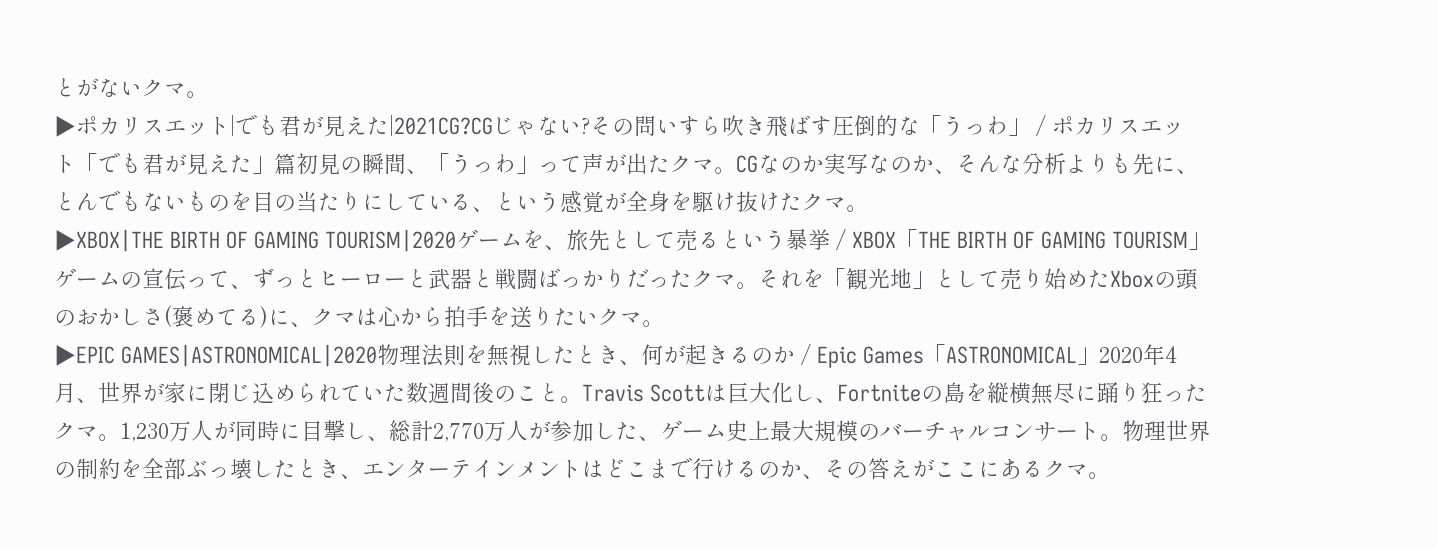とがないクマ。
▶ポカリスエット|でも君が見えた|2021CG?CGじゃない?その問いすら吹き飛ばす圧倒的な「うっわ」 / ポカリスエット「でも君が見えた」篇初見の瞬間、「うっわ」って声が出たクマ。CGなのか実写なのか、そんな分析よりも先に、とんでもないものを目の当たりにしている、という感覚が全身を駆け抜けたクマ。
▶XBOX|THE BIRTH OF GAMING TOURISM|2020ゲームを、旅先として売るという暴挙 / XBOX「THE BIRTH OF GAMING TOURISM」ゲームの宣伝って、ずっとヒーローと武器と戦闘ばっかりだったクマ。それを「観光地」として売り始めたXboxの頭のおかしさ(褒めてる)に、クマは心から拍手を送りたいクマ。
▶EPIC GAMES|ASTRONOMICAL|2020物理法則を無視したとき、何が起きるのか / Epic Games「ASTRONOMICAL」2020年4月、世界が家に閉じ込められていた数週間後のこと。Travis Scottは巨大化し、Fortniteの島を縦横無尽に踊り狂ったクマ。1,230万人が同時に目撃し、総計2,770万人が参加した、ゲーム史上最大規模のバーチャルコンサート。物理世界の制約を全部ぶっ壊したとき、エンターテインメントはどこまで行けるのか、その答えがここにあるクマ。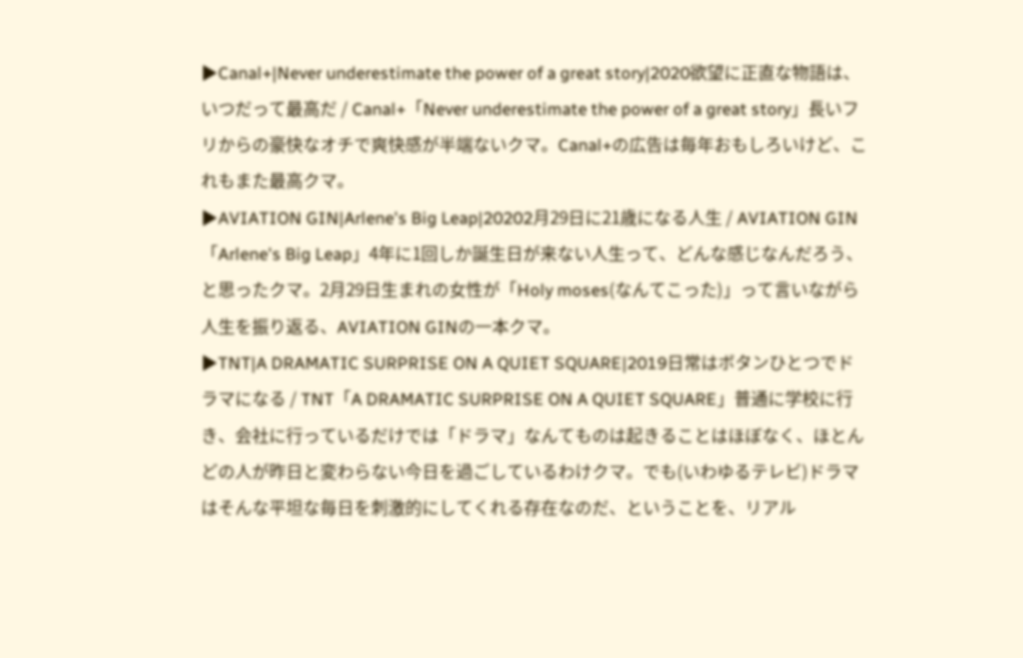▶Canal+|Never underestimate the power of a great story|2020欲望に正直な物語は、いつだって最高だ / Canal+「Never underestimate the power of a great story」長いフリからの豪快なオチで爽快感が半端ないクマ。Canal+の広告は毎年おもしろいけど、これもまた最高クマ。
▶AVIATION GIN|Arlene's Big Leap|20202月29日に21歳になる人生 / AVIATION GIN「Arlene's Big Leap」4年に1回しか誕生日が来ない人生って、どんな感じなんだろう、と思ったクマ。2月29日生まれの女性が「Holy moses(なんてこった)」って言いながら人生を振り返る、AVIATION GINの一本クマ。
▶TNT|A DRAMATIC SURPRISE ON A QUIET SQUARE|2019日常はボタンひとつでドラマになる / TNT「A DRAMATIC SURPRISE ON A QUIET SQUARE」普通に学校に行き、会社に行っているだけでは「ドラマ」なんてものは起きることはほぼなく、ほとんどの人が昨日と変わらない今日を過ごしているわけクマ。でも(いわゆるテレビ)ドラマはそんな平坦な毎日を刺激的にしてくれる存在なのだ、ということを、リアル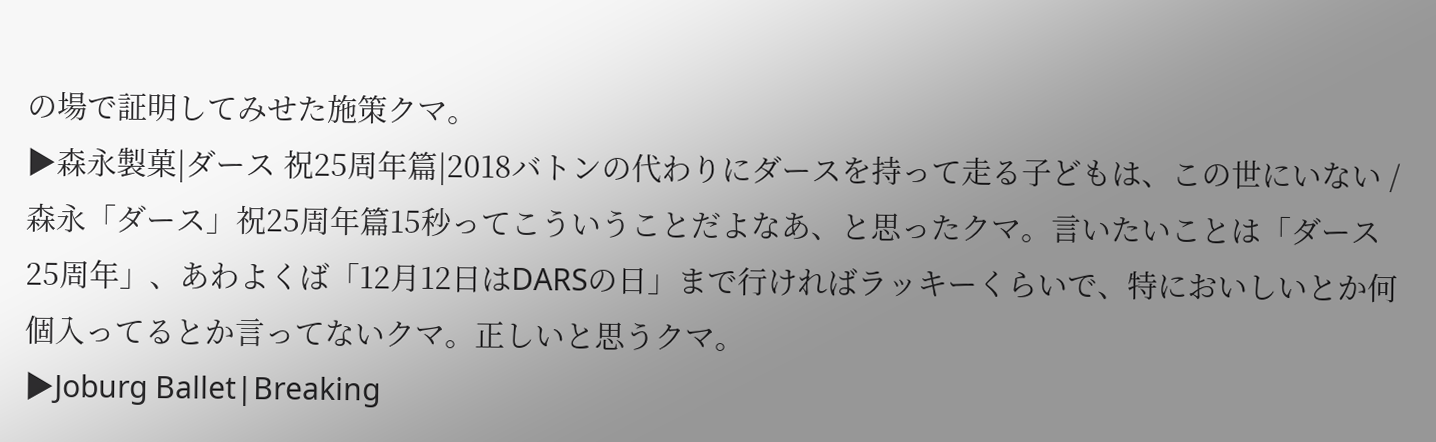の場で証明してみせた施策クマ。
▶森永製菓|ダース 祝25周年篇|2018バトンの代わりにダースを持って走る子どもは、この世にいない / 森永「ダース」祝25周年篇15秒ってこういうことだよなあ、と思ったクマ。言いたいことは「ダース25周年」、あわよくば「12月12日はDARSの日」まで行ければラッキーくらいで、特においしいとか何個入ってるとか言ってないクマ。正しいと思うクマ。
▶Joburg Ballet|Breaking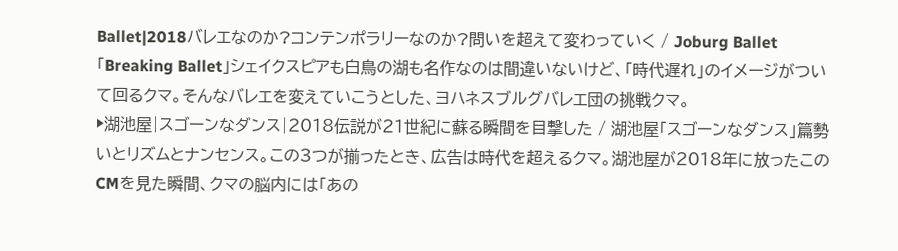Ballet|2018バレエなのか?コンテンポラリーなのか?問いを超えて変わっていく / Joburg Ballet「Breaking Ballet」シェイクスピアも白鳥の湖も名作なのは間違いないけど、「時代遅れ」のイメージがついて回るクマ。そんなバレエを変えていこうとした、ヨハネスブルグバレエ団の挑戦クマ。
▶湖池屋|スゴーンなダンス|2018伝説が21世紀に蘇る瞬間を目撃した / 湖池屋「スゴーンなダンス」篇勢いとリズムとナンセンス。この3つが揃ったとき、広告は時代を超えるクマ。湖池屋が2018年に放ったこのCMを見た瞬間、クマの脳内には「あの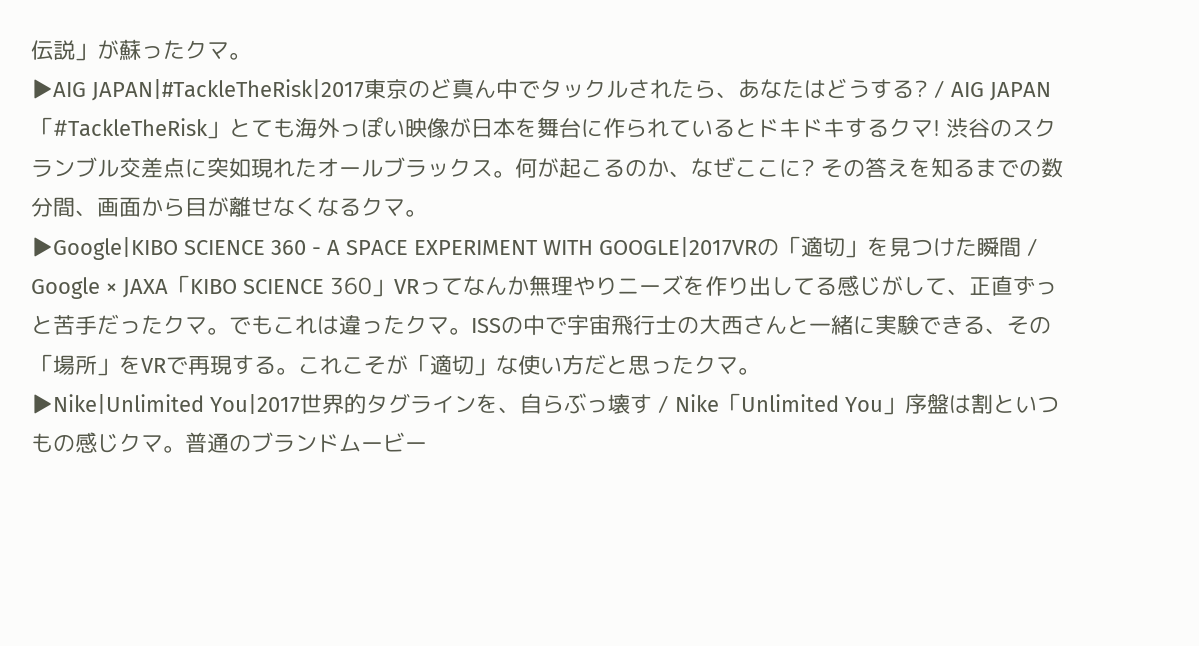伝説」が蘇ったクマ。
▶AIG JAPAN|#TackleTheRisk|2017東京のど真ん中でタックルされたら、あなたはどうする? / AIG JAPAN「#TackleTheRisk」とても海外っぽい映像が日本を舞台に作られているとドキドキするクマ! 渋谷のスクランブル交差点に突如現れたオールブラックス。何が起こるのか、なぜここに? その答えを知るまでの数分間、画面から目が離せなくなるクマ。
▶Google|KIBO SCIENCE 360 - A SPACE EXPERIMENT WITH GOOGLE|2017VRの「適切」を見つけた瞬間 / Google × JAXA「KIBO SCIENCE 360」VRってなんか無理やりニーズを作り出してる感じがして、正直ずっと苦手だったクマ。でもこれは違ったクマ。ISSの中で宇宙飛行士の大西さんと一緒に実験できる、その「場所」をVRで再現する。これこそが「適切」な使い方だと思ったクマ。
▶Nike|Unlimited You|2017世界的タグラインを、自らぶっ壊す / Nike「Unlimited You」序盤は割といつもの感じクマ。普通のブランドムービー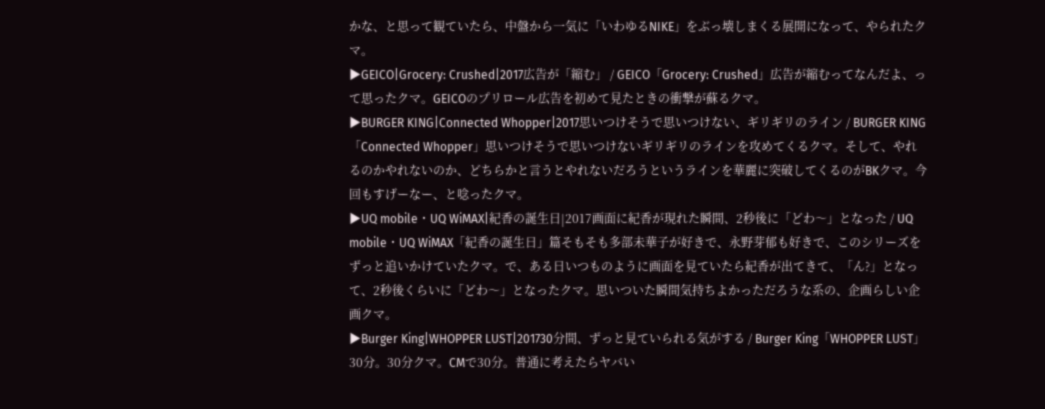かな、と思って観ていたら、中盤から一気に「いわゆるNIKE」をぶっ壊しまくる展開になって、やられたクマ。
▶GEICO|Grocery: Crushed|2017広告が「縮む」 / GEICO「Grocery: Crushed」広告が縮むってなんだよ、って思ったクマ。GEICOのプリロール広告を初めて見たときの衝撃が蘇るクマ。
▶BURGER KING|Connected Whopper|2017思いつけそうで思いつけない、ギリギリのライン / BURGER KING「Connected Whopper」思いつけそうで思いつけないギリギリのラインを攻めてくるクマ。そして、やれるのかやれないのか、どちらかと言うとやれないだろうというラインを華麗に突破してくるのがBKクマ。今回もすげーなー、と唸ったクマ。
▶UQ mobile・UQ WiMAX|紀香の誕生日|2017画面に紀香が現れた瞬間、2秒後に「どわ〜」となった / UQ mobile・UQ WiMAX「紀香の誕生日」篇そもそも多部未華子が好きで、永野芽郁も好きで、このシリーズをずっと追いかけていたクマ。で、ある日いつものように画面を見ていたら紀香が出てきて、「ん?」となって、2秒後くらいに「どわ〜」となったクマ。思いついた瞬間気持ちよかっただろうな系の、企画らしい企画クマ。
▶Burger King|WHOPPER LUST|201730分間、ずっと見ていられる気がする / Burger King「WHOPPER LUST」30分。30分クマ。CMで30分。普通に考えたらヤバい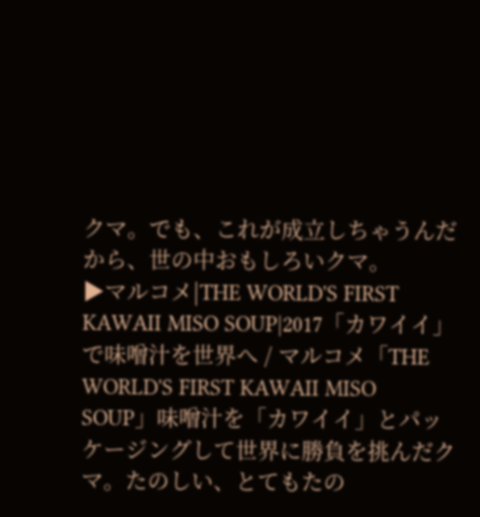クマ。でも、これが成立しちゃうんだから、世の中おもしろいクマ。
▶マルコメ|THE WORLD'S FIRST KAWAII MISO SOUP|2017「カワイイ」で味噌汁を世界へ / マルコメ「THE WORLD'S FIRST KAWAII MISO SOUP」味噌汁を「カワイイ」とパッケージングして世界に勝負を挑んだクマ。たのしい、とてもたの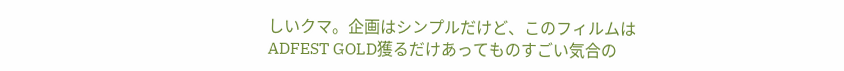しいクマ。企画はシンプルだけど、このフィルムはADFEST GOLD獲るだけあってものすごい気合の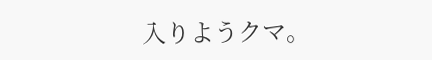入りようクマ。